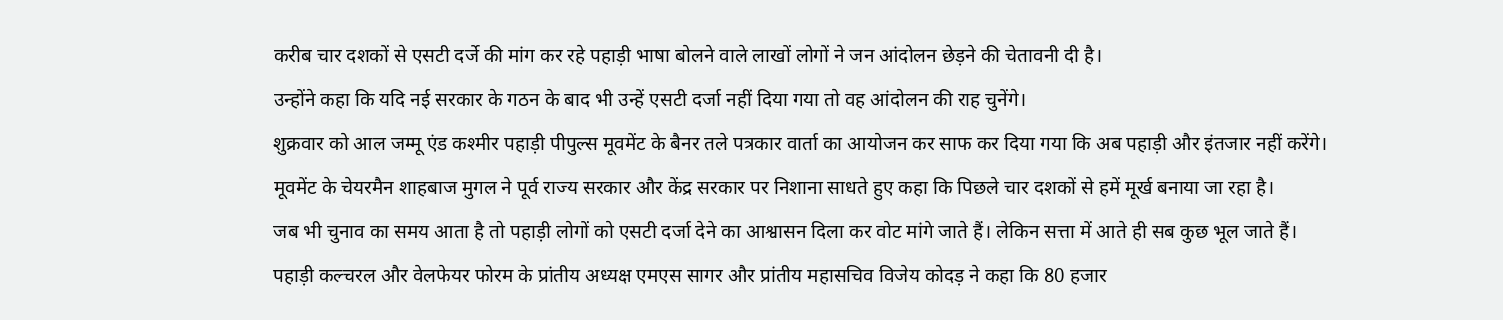करीब चार दशकों से एसटी दर्जे की मांग कर रहे पहाड़ी भाषा बोलने वाले लाखों लोगों ने जन आंदोलन छेड़ने की चेतावनी दी है।
उन्होंने कहा कि यदि नई सरकार के गठन के बाद भी उन्हें एसटी दर्जा नहीं दिया गया तो वह आंदोलन की राह चुनेंगे।
शुक्रवार को आल जम्मू एंड कश्मीर पहाड़ी पीपुल्स मूवमेंट के बैनर तले पत्रकार वार्ता का आयोजन कर साफ कर दिया गया कि अब पहाड़ी और इंतजार नहीं करेंगे।
मूवमेंट के चेयरमैन शाहबाज मुगल ने पूर्व राज्य सरकार और केंद्र सरकार पर निशाना साधते हुए कहा कि पिछले चार दशकों से हमें मूर्ख बनाया जा रहा है।
जब भी चुनाव का समय आता है तो पहाड़ी लोगों को एसटी दर्जा देने का आश्वासन दिला कर वोट मांगे जाते हैं। लेकिन सत्ता में आते ही सब कुछ भूल जाते हैं।
पहाड़ी कल्चरल और वेलफेयर फोरम के प्रांतीय अध्यक्ष एमएस सागर और प्रांतीय महासचिव विजेय कोदड़ ने कहा कि 80 हजार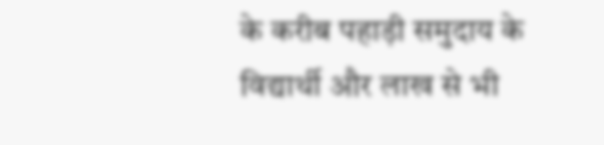के करीब पहाड़ी समुदाय के विद्यार्थी और लाख से भी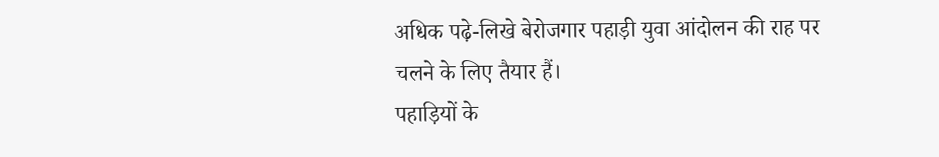अधिक पढ़े-लिखे बेरोजगार पहाड़ी युवा आंदोलन की राह पर चलने के लिए तैयार हैं।
पहाड़ियों के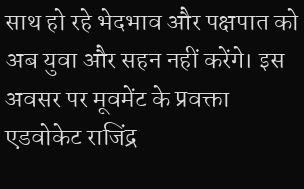साथ हो रहे भेदभाव और पक्षपात को अब युवा और सहन नहीं करेंगे। इस अवसर पर मूवमेंट के प्रवक्ता एडवोकेट राजिंद्र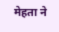मेहता ने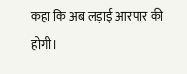कहा कि अब लड़ाई आरपार की होगी।